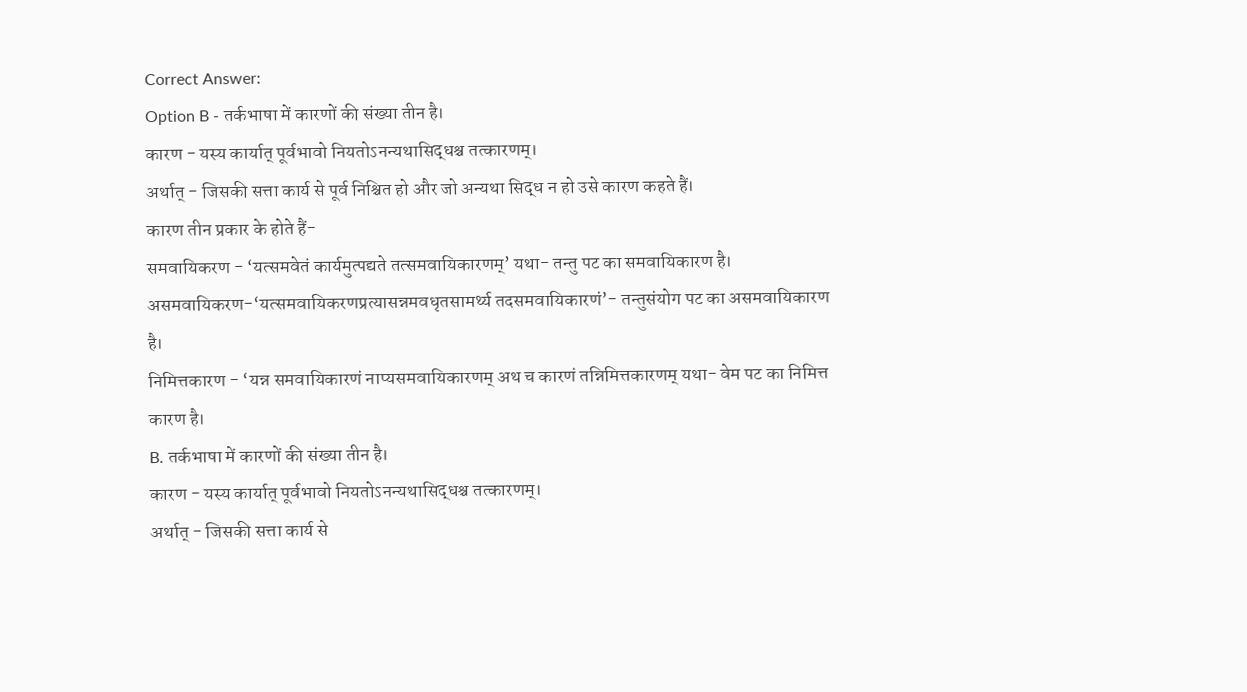Correct Answer:
Option B - तर्कभाषा में कारणों की संख्या तीन है।
कारण - यस्य कार्यात् पूर्वभावो नियतोऽनन्यथासिद्धश्च तत्कारणम्।
अर्थात् - जिसकी सत्ता कार्य से पूर्व निश्चित हो और जो अन्यथा सिद्ध न हो उसे कारण कहते हैं।
कारण तीन प्रकार के होते हैं-
समवायिकरण - ‘यत्समवेतं कार्यमुत्पद्यते तत्समवायिकारणम्’ यथा- तन्तु पट का समवायिकारण है।
असमवायिकरण-‘यत्समवायिकरणप्रत्यासन्नमवधृतसामर्थ्य तदसमवायिकारणं’- तन्तुसंयोग पट का असमवायिकारण है।
निमित्तकारण - ‘यन्न समवायिकारणं नाप्यसमवायिकारणम् अथ च कारणं तन्निमित्तकारणम् यथा- वेम पट का निमित्त कारण है।
B. तर्कभाषा में कारणों की संख्या तीन है।
कारण - यस्य कार्यात् पूर्वभावो नियतोऽनन्यथासिद्धश्च तत्कारणम्।
अर्थात् - जिसकी सत्ता कार्य से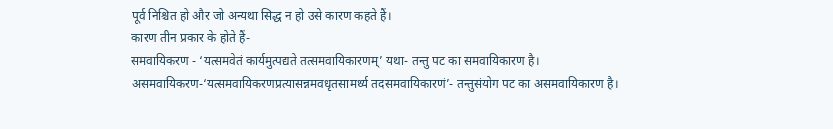पूर्व निश्चित हो और जो अन्यथा सिद्ध न हो उसे कारण कहते हैं।
कारण तीन प्रकार के होते हैं-
समवायिकरण - ‘यत्समवेतं कार्यमुत्पद्यते तत्समवायिकारणम्’ यथा- तन्तु पट का समवायिकारण है।
असमवायिकरण-‘यत्समवायिकरणप्रत्यासन्नमवधृतसामर्थ्य तदसमवायिकारणं’- तन्तुसंयोग पट का असमवायिकारण है।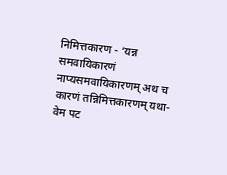निमित्तकारण - ‘यन्न समवायिकारणं नाप्यसमवायिकारणम् अथ च कारणं तन्निमित्तकारणम् यथा- वेम पट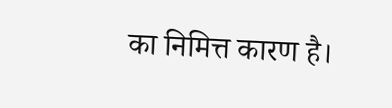का निमित्त कारण है।